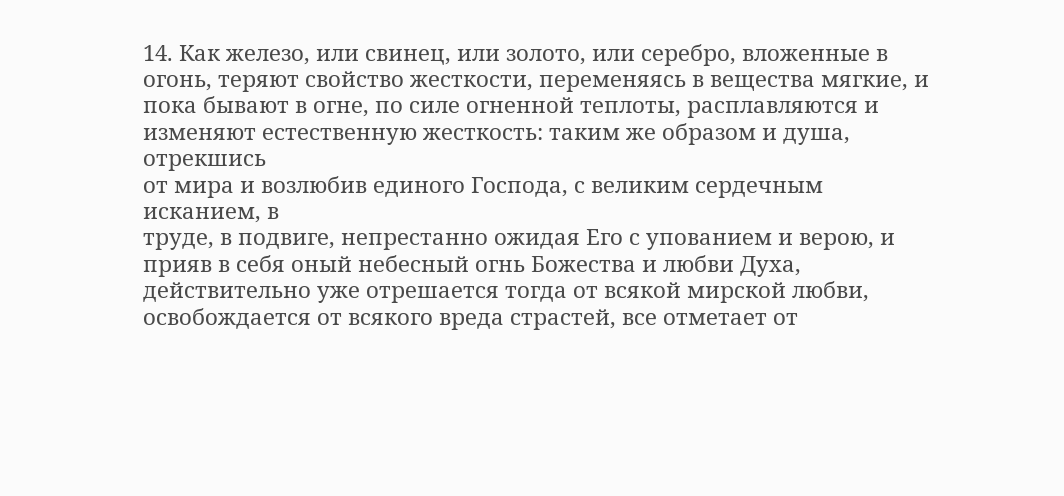14. Как железо, или свинец, или золото, или серебро, вложенные в
огонь, теряют свойство жесткости, переменяясь в вещества мягкие, и
пока бывают в огне, по силе огненной теплоты, расплавляются и
изменяют естественную жесткость: таким же образом и душа, отрекшись
от мира и возлюбив единого Господа, с великим сердечным исканием, в
труде, в подвиге, непрестанно ожидая Его с упованием и верою, и
прияв в себя оный небесный огнь Божества и любви Духа,
действительно уже отрешается тогда от всякой мирской любви,
освобождается от всякого вреда страстей, все отметает от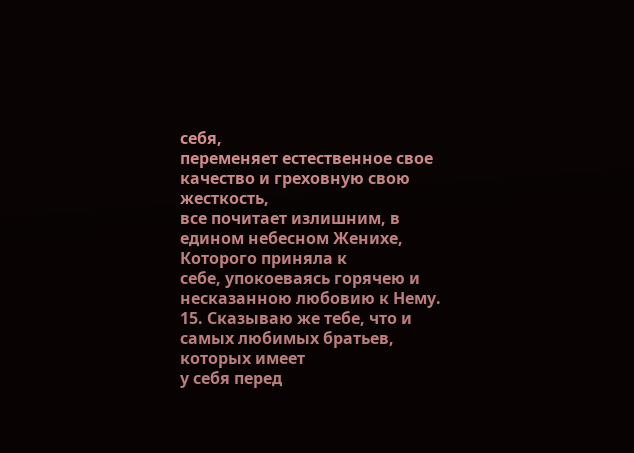себя,
переменяет естественное свое качество и греховную свою жесткость,
все почитает излишним, в едином небесном Женихе, Которого приняла к
себе, упокоеваясь горячею и несказанною любовию к Нему.
15. Сказываю же тебе, что и самых любимых братьев, которых имеет
у себя перед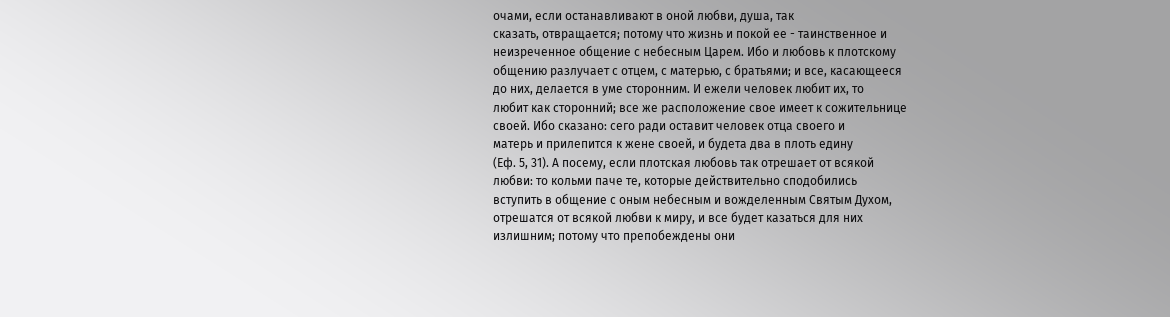очами, если останавливают в оной любви, душа, так
сказать, отвращается; потому что жизнь и покой ее - таинственное и
неизреченное общение с небесным Царем. Ибо и любовь к плотскому
общению разлучает с отцем, с матерью, с братьями; и все, касающееся
до них, делается в уме сторонним. И ежели человек любит их, то
любит как сторонний; все же расположение свое имеет к сожительнице
своей. Ибо сказано: сего ради оставит человек отца своего и
матерь и прилепится к жене своей, и будета два в плоть едину
(Еф. 5, 31). А посему, если плотская любовь так отрешает от всякой
любви: то кольми паче те, которые действительно сподобились
вступить в общение с оным небесным и вожделенным Святым Духом,
отрешатся от всякой любви к миру, и все будет казаться для них
излишним; потому что препобеждены они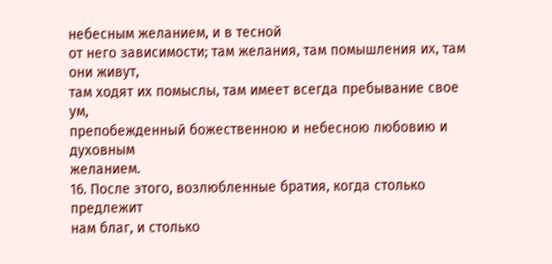небесным желанием, и в тесной
от него зависимости; там желания, там помышления их, там они живут,
там ходят их помыслы, там имеет всегда пребывание свое ум,
препобежденный божественною и небесною любовию и духовным
желанием.
16. После этого, возлюбленные братия, когда столько предлежит
нам благ, и столько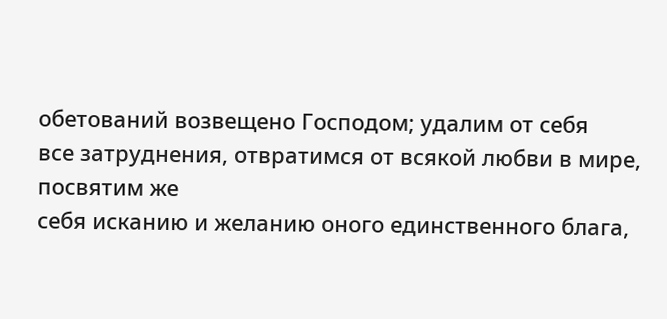обетований возвещено Господом; удалим от себя
все затруднения, отвратимся от всякой любви в мире, посвятим же
себя исканию и желанию оного единственного блага,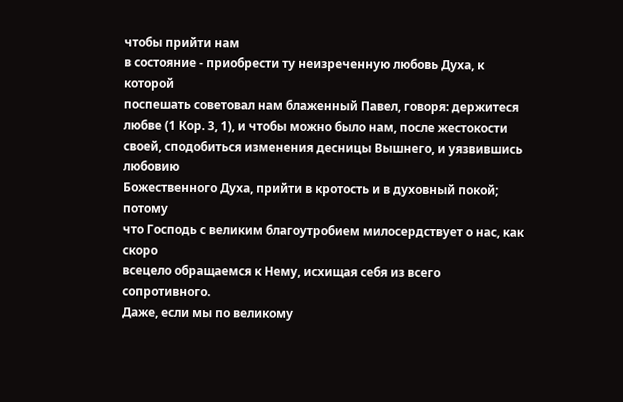чтобы прийти нам
в состояние - приобрести ту неизреченную любовь Духа, к которой
поспешать советовал нам блаженный Павел, говоря: держитеся
любве (1 Кор. 3, 1), и чтобы можно было нам, после жестокости
своей, сподобиться изменения десницы Вышнего, и уязвившись любовию
Божественного Духа, прийти в кротость и в духовный покой; потому
что Господь с великим благоутробием милосердствует о нас, как скоро
всецело обращаемся к Нему, исхищая себя из всего сопротивного.
Даже, если мы по великому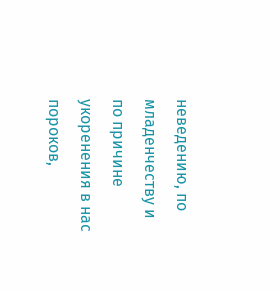неведению, по младенчеству и по причине
укоренения в нас пороков,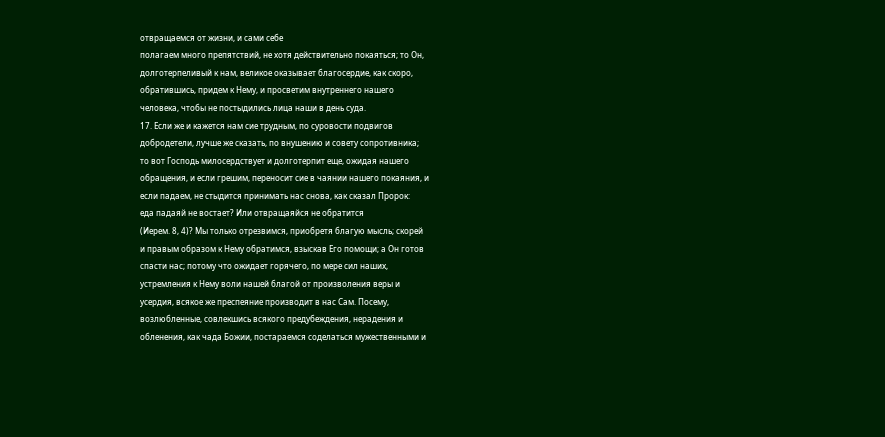отвращаемся от жизни, и сами себе
полагаем много препятствий, не хотя действительно покаяться; то Он,
долготерпеливый к нам, великое оказывает благосердие, как скоро,
обратившись, придем к Нему, и просветим внутреннего нашего
человека, чтобы не постыдились лица наши в день суда.
17. Если же и кажется нам сие трудным, по суровости подвигов
добродетели, лучше же сказать, по внушению и совету сопротивника;
то вот Господь милосердствует и долготерпит еще, ожидая нашего
обращения, и если грешим, переносит сие в чаянии нашего покаяния, и
если падаем, не стыдится принимать нас снова, как сказал Пророк:
еда падаяй не востает? Или отвращаяйся не обратится
(Иерем. 8, 4)? Мы только отрезвимся, приобретя благую мысль; скорей
и правым образом к Нему обратимся, взыскав Его помощи; а Он готов
спасти нас; потому что ожидает горячего, по мере сил наших,
устремления к Нему воли нашей благой от произволения веры и
усердия, всякое же преспеяние производит в нас Сам. Посему,
возлюбленные, совлекшись всякого предубеждения, нерадения и
обленения, как чада Божии, постараемся соделаться мужественными и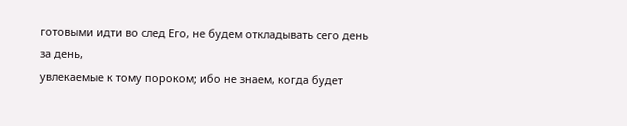готовыми идти во след Его, не будем откладывать сего день за день,
увлекаемые к тому пороком; ибо не знаем, когда будет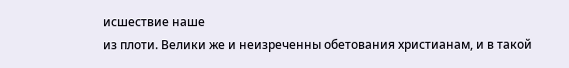исшествие наше
из плоти. Велики же и неизреченны обетования христианам, и в такой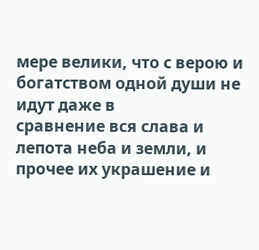мере велики, что с верою и богатством одной души не идут даже в
сравнение вся слава и лепота неба и земли, и прочее их украшение и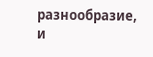разнообразие, и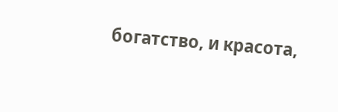богатство, и красота,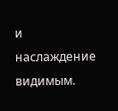и наслаждение видимым.